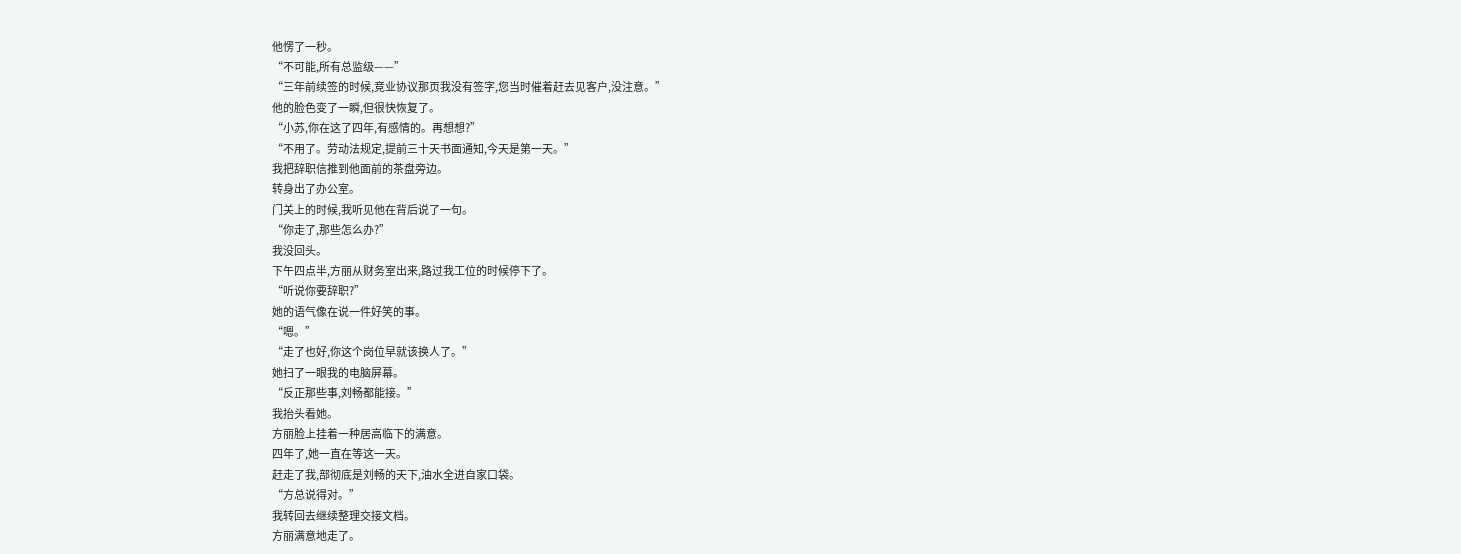他愣了一秒。
“不可能,所有总监级——”
“三年前续签的时候,竞业协议那页我没有签字,您当时催着赶去见客户,没注意。”
他的脸色变了一瞬,但很快恢复了。
“小苏,你在这了四年,有感情的。再想想?”
“不用了。劳动法规定,提前三十天书面通知,今天是第一天。”
我把辞职信推到他面前的茶盘旁边。
转身出了办公室。
门关上的时候,我听见他在背后说了一句。
“你走了,那些怎么办?”
我没回头。
下午四点半,方丽从财务室出来,路过我工位的时候停下了。
“听说你要辞职?”
她的语气像在说一件好笑的事。
“嗯。”
“走了也好,你这个岗位早就该换人了。”
她扫了一眼我的电脑屏幕。
“反正那些事,刘畅都能接。”
我抬头看她。
方丽脸上挂着一种居高临下的满意。
四年了,她一直在等这一天。
赶走了我,部彻底是刘畅的天下,油水全进自家口袋。
“方总说得对。”
我转回去继续整理交接文档。
方丽满意地走了。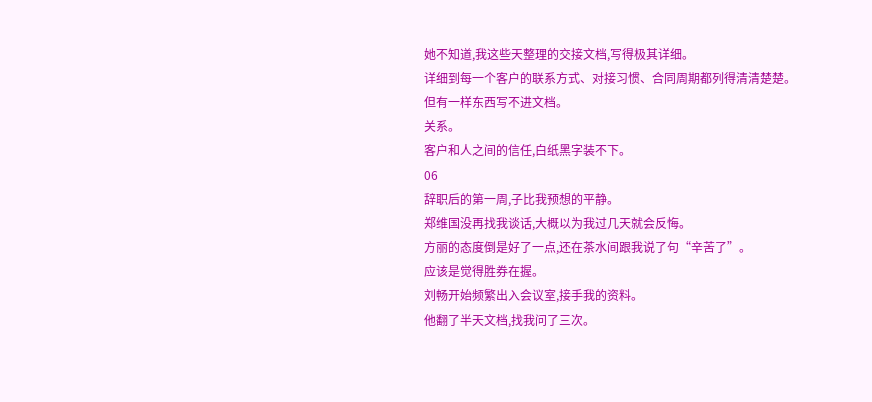她不知道,我这些天整理的交接文档,写得极其详细。
详细到每一个客户的联系方式、对接习惯、合同周期都列得清清楚楚。
但有一样东西写不进文档。
关系。
客户和人之间的信任,白纸黑字装不下。
06
辞职后的第一周,子比我预想的平静。
郑维国没再找我谈话,大概以为我过几天就会反悔。
方丽的态度倒是好了一点,还在茶水间跟我说了句“辛苦了”。
应该是觉得胜券在握。
刘畅开始频繁出入会议室,接手我的资料。
他翻了半天文档,找我问了三次。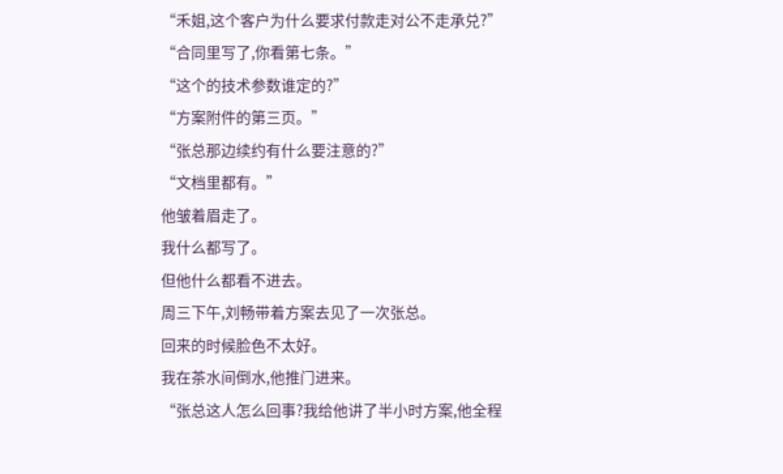“禾姐,这个客户为什么要求付款走对公不走承兑?”
“合同里写了,你看第七条。”
“这个的技术参数谁定的?”
“方案附件的第三页。”
“张总那边续约有什么要注意的?”
“文档里都有。”
他皱着眉走了。
我什么都写了。
但他什么都看不进去。
周三下午,刘畅带着方案去见了一次张总。
回来的时候脸色不太好。
我在茶水间倒水,他推门进来。
“张总这人怎么回事?我给他讲了半小时方案,他全程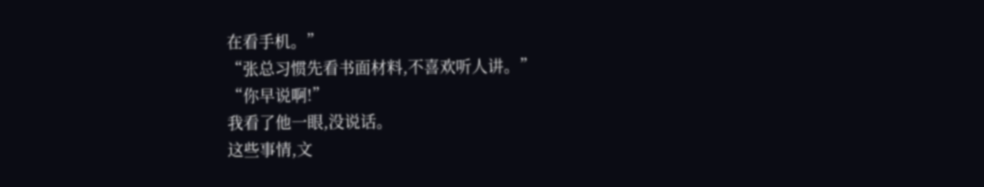在看手机。”
“张总习惯先看书面材料,不喜欢听人讲。”
“你早说啊!”
我看了他一眼,没说话。
这些事情,文